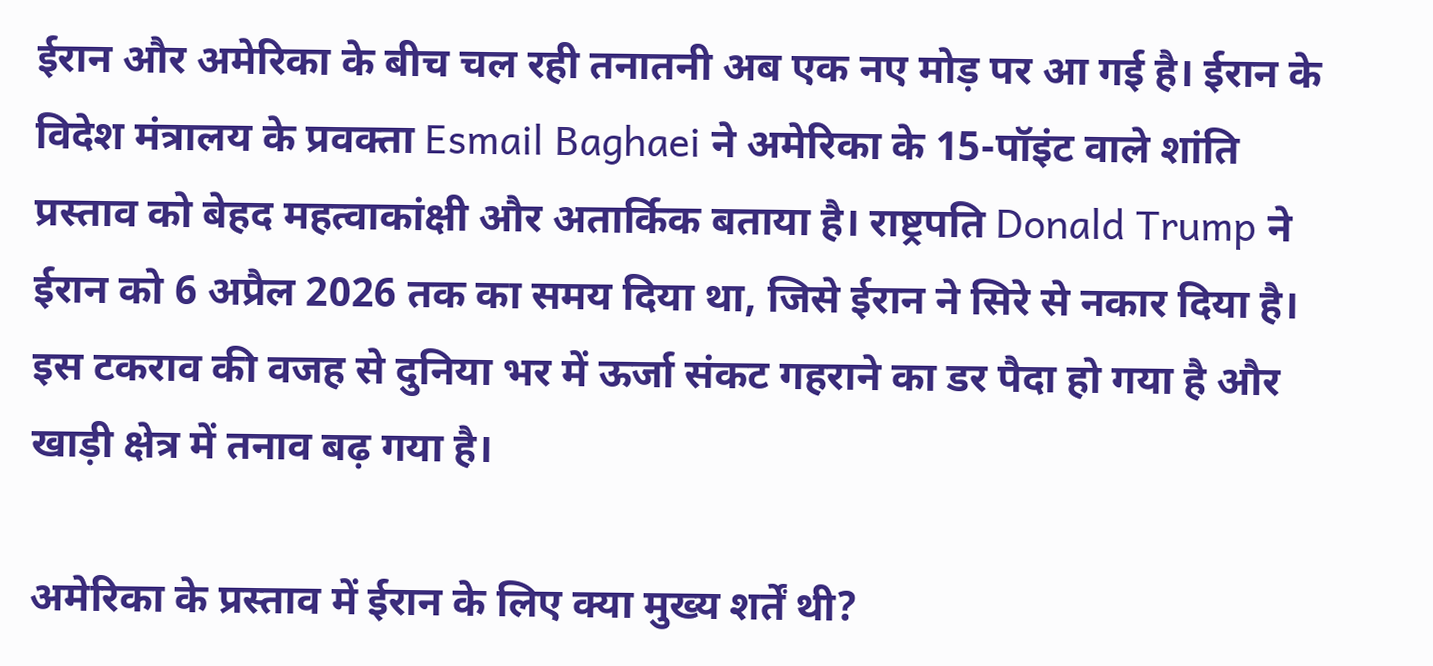ईरान और अमेरिका के बीच चल रही तनातनी अब एक नए मोड़ पर आ गई है। ईरान के विदेश मंत्रालय के प्रवक्ता Esmail Baghaei ने अमेरिका के 15-पॉइंट वाले शांति प्रस्ताव को बेहद महत्वाकांक्षी और अतार्किक बताया है। राष्ट्रपति Donald Trump ने ईरान को 6 अप्रैल 2026 तक का समय दिया था, जिसे ईरान ने सिरे से नकार दिया है। इस टकराव की वजह से दुनिया भर में ऊर्जा संकट गहराने का डर पैदा हो गया है और खाड़ी क्षेत्र में तनाव बढ़ गया है।

अमेरिका के प्रस्ताव में ईरान के लिए क्या मुख्य शर्तें थी?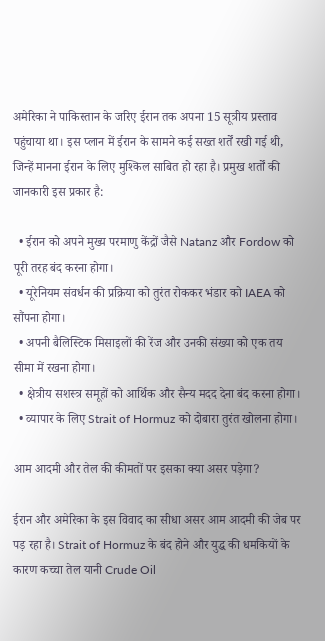अमेरिका ने पाकिस्तान के जरिए ईरान तक अपना 15 सूत्रीय प्रस्ताव पहुंचाया था। इस प्लान में ईरान के सामने कई सख्त शर्तें रखी गई थी, जिन्हें मानना ईरान के लिए मुश्किल साबित हो रहा है। प्रमुख शर्तों की जानकारी इस प्रकार है:

  • ईरान को अपने मुख्य परमाणु केंद्रों जैसे Natanz और Fordow को पूरी तरह बंद करना होगा।
  • यूरेनियम संवर्धन की प्रक्रिया को तुरंत रोककर भंडार को IAEA को सौंपना होगा।
  • अपनी बैलिस्टिक मिसाइलों की रेंज और उनकी संख्या को एक तय सीमा में रखना होगा।
  • क्षेत्रीय सशस्त्र समूहों को आर्थिक और सैन्य मदद देना बंद करना होगा।
  • व्यापार के लिए Strait of Hormuz को दोबारा तुरंत खोलना होगा।

आम आदमी और तेल की कीमतों पर इसका क्या असर पड़ेगा?

ईरान और अमेरिका के इस विवाद का सीधा असर आम आदमी की जेब पर पड़ रहा है। Strait of Hormuz के बंद होने और युद्ध की धमकियों के कारण कच्चा तेल यानी Crude Oil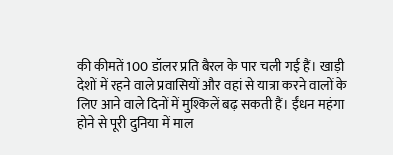की कीमतें 100 डॉलर प्रति बैरल के पार चली गई हैं। खाड़ी देशों में रहने वाले प्रवासियों और वहां से यात्रा करने वालों के लिए आने वाले दिनों में मुश्किलें बढ़ सकती हैं। ईंधन महंगा होने से पूरी दुनिया में माल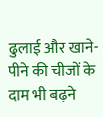ढुलाई और खाने-पीने की चीजों के दाम भी बढ़ने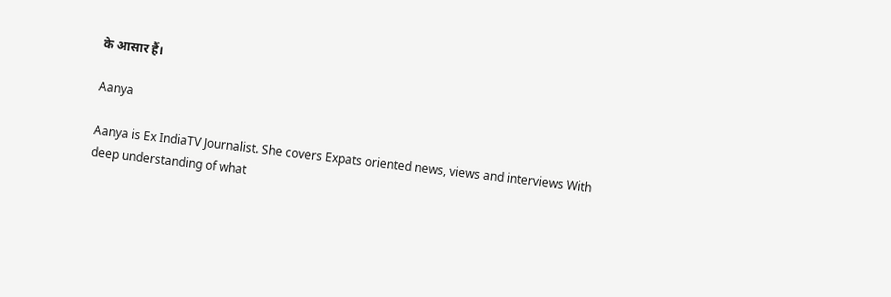के आसार हैं।

Aanya

Aanya is Ex IndiaTV Journalist. She covers Expats oriented news, views and interviews With deep understanding of what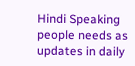Hindi Speaking people needs as updates in daily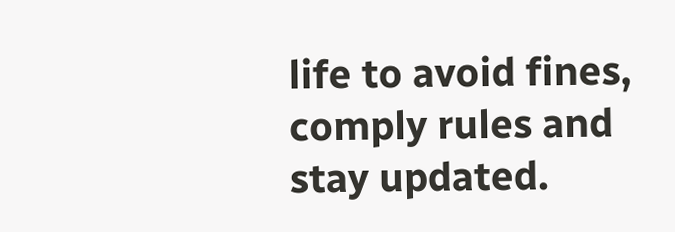life to avoid fines, comply rules and stay updated.